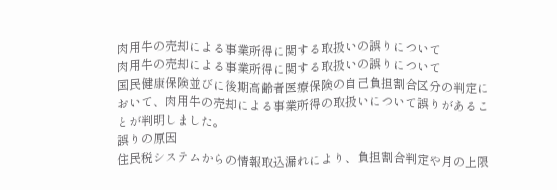肉用牛の売却による事業所得に関する取扱いの誤りについて
肉用牛の売却による事業所得に関する取扱いの誤りについて
国民健康保険並びに後期高齢者医療保険の自己負担割合区分の判定において、肉用牛の売却による事業所得の取扱いについて誤りがあることが判明しました。
誤りの原因
住民税システムからの情報取込漏れにより、負担割合判定や月の上限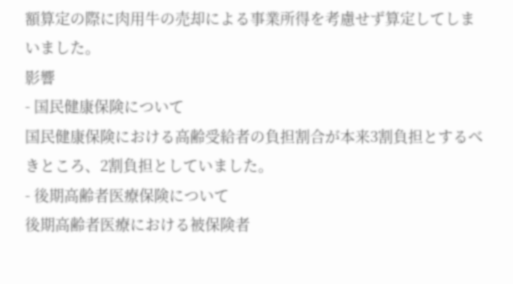額算定の際に肉用牛の売却による事業所得を考慮せず算定してしまいました。
影響
- 国民健康保険について
国民健康保険における高齢受給者の負担割合が本来3割負担とするべきところ、2割負担としていました。
- 後期高齢者医療保険について
後期高齢者医療における被保険者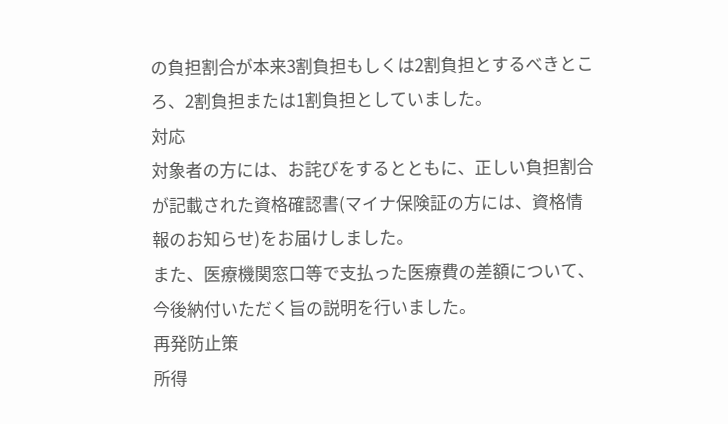の負担割合が本来3割負担もしくは2割負担とするべきところ、2割負担または1割負担としていました。
対応
対象者の方には、お詫びをするとともに、正しい負担割合が記載された資格確認書(マイナ保険証の方には、資格情報のお知らせ)をお届けしました。
また、医療機関窓口等で支払った医療費の差額について、今後納付いただく旨の説明を行いました。
再発防止策
所得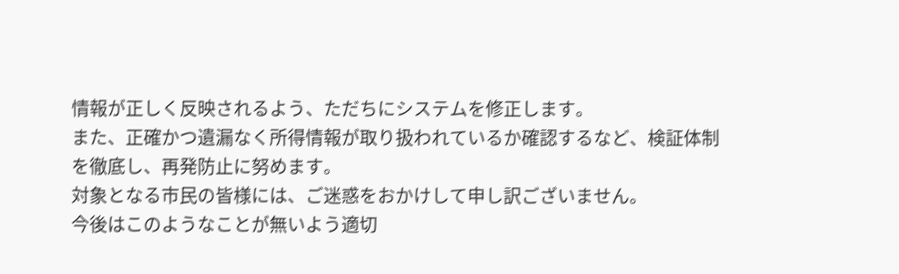情報が正しく反映されるよう、ただちにシステムを修正します。
また、正確かつ遺漏なく所得情報が取り扱われているか確認するなど、検証体制を徹底し、再発防止に努めます。
対象となる市民の皆様には、ご迷惑をおかけして申し訳ございません。
今後はこのようなことが無いよう適切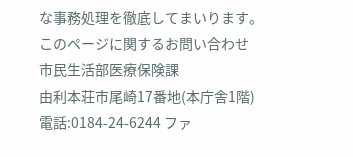な事務処理を徹底してまいります。
このページに関するお問い合わせ
市民生活部医療保険課
由利本荘市尾崎17番地(本庁舎1階)
電話:0184-24-6244 ファ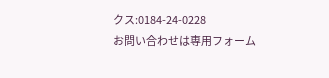クス:0184-24-0228
お問い合わせは専用フォーム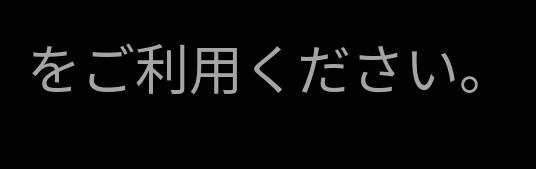をご利用ください。